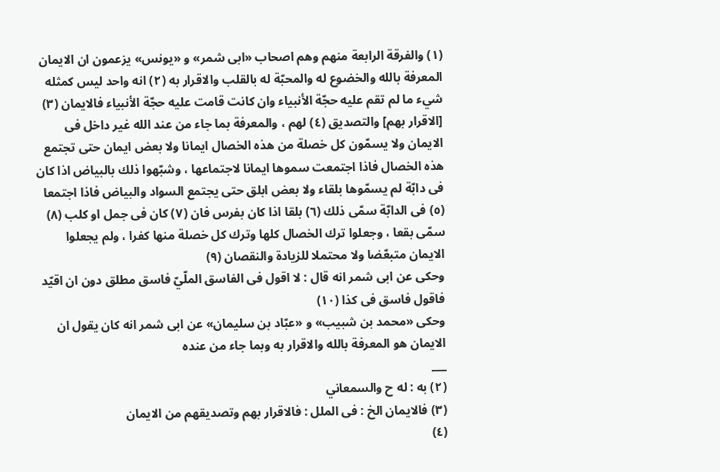(١) والفرقة الرابعة منهم وهم اصحاب «ابى شمر» و «يونس» يزعمون ان الايمان المعرفة بالله والخضوع له والمحبّة له بالقلب والاقرار به (٢) انه واحد ليس كمثله شيء ما لم تقم عليه حجّة الأنبياء وان كانت قامت عليه حجّة الأنبياء فالايمان (٣) [الاقرار بهم] والتصديق (٤) لهم ، والمعرفة بما جاء من عند الله غير داخل فى الايمان ولا يسمّون كل خصلة من هذه الخصال ايمانا ولا بعض ايمان حتى تجتمع هذه الخصال فاذا اجتمعت سموها ايمانا لاجتماعها ، وشبّهوا ذلك بالبياض اذا كان فى دابّة لم يسمّوها بلقاء ولا بعض ابلق حتى يجتمع السواد والبياض فاذا اجتمعا (٥) فى الدابّة سمّى ذلك (٦) بلقا اذا كان بفرس فان (٧) كان فى جمل او كلب (٨) سمّى بقعا ، وجعلوا ترك الخصال كلها وترك كل خصلة منها كفرا ، ولم يجعلوا الايمان متبعّضا ولا محتملا للزيادة والنقصان (٩)
وحكى عن ابى شمر انه قال : لا اقول فى الفاسق الملّيّ فاسق مطلق دون ان اقيّد فاقول فاسق فى كذا (١٠)
وحكى «محمد بن شبيب» و «عبّاد بن سليمان» عن ابى شمر انه كان يقول ان الايمان هو المعرفة بالله والاقرار به وبما جاء من عنده
___
(٢) به : له ح والسمعاني
(٣) فالايمان الخ : فى الملل : فالاقرار بهم وتصديقهم من الايمان
(٤)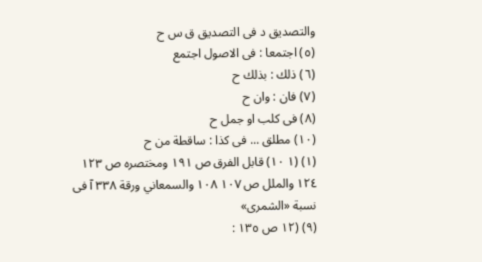والتصديق د فى التصديق ق س ح
(٥) اجتمعا : فى الاصول اجتمع
(٦) ذلك : بذلك ح
(٧) فان : وان ح
(٨) فى كلب او جمل ح
(١٠) مطلق ... فى كذا : ساقطة من ح
(١) (١ ١٠) قابل الفرق ص ١٩١ ومختصره ص ١٢٣ ١٢٤ والملل ص ١٠٧ ١٠٨ والسمعاني ورقة ٣٣٨ آ فى نسبة «الشمرى»
(٩) (١٢ ص ١٣٥ :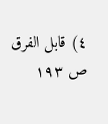٤) قابل الفرق ص ١٩٣